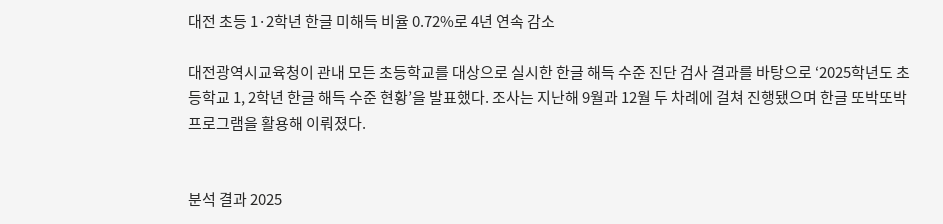대전 초등 1·2학년 한글 미해득 비율 0.72%로 4년 연속 감소

대전광역시교육청이 관내 모든 초등학교를 대상으로 실시한 한글 해득 수준 진단 검사 결과를 바탕으로 ‘2025학년도 초등학교 1, 2학년 한글 해득 수준 현황’을 발표했다. 조사는 지난해 9월과 12월 두 차례에 걸쳐 진행됐으며 한글 또박또박 프로그램을 활용해 이뤄졌다.


분석 결과 2025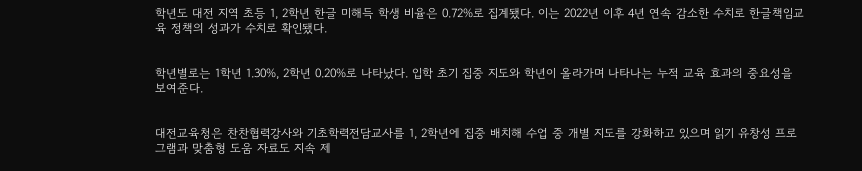학년도 대전 지역 초등 1, 2학년 한글 미해득 학생 비율은 0.72%로 집계됐다. 이는 2022년 이후 4년 연속 감소한 수치로 한글책임교육 정책의 성과가 수치로 확인됐다.


학년별로는 1학년 1.30%, 2학년 0.20%로 나타났다. 입학 초기 집중 지도와 학년이 올라가며 나타나는 누적 교육 효과의 중요성을 보여준다.


대전교육청은 찬찬협력강사와 기초학력전담교사를 1, 2학년에 집중 배치해 수업 중 개별 지도를 강화하고 있으며 읽기 유창성 프로그램과 맞춤형 도움 자료도 지속 제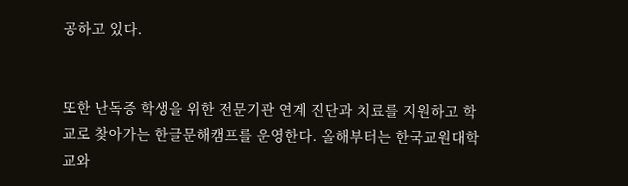공하고 있다.


또한 난독증 학생을 위한 전문기관 연계 진단과 치료를 지원하고 학교로 찾아가는 한글문해캠프를 운영한다. 올해부터는 한국교원대학교와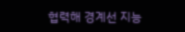협력해 경계선 지능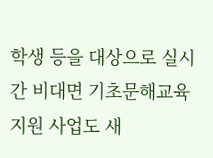학생 등을 대상으로 실시간 비대면 기초문해교육 지원 사업도 새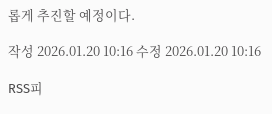롭게 추진할 예정이다.

작성 2026.01.20 10:16 수정 2026.01.20 10:16

RSS피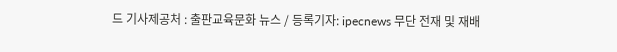드 기사제공처 : 출판교육문화 뉴스 / 등록기자: ipecnews 무단 전재 및 재배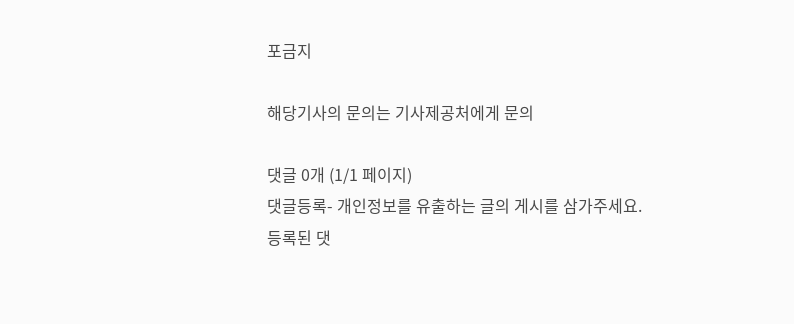포금지

해당기사의 문의는 기사제공처에게 문의

댓글 0개 (1/1 페이지)
댓글등록- 개인정보를 유출하는 글의 게시를 삼가주세요.
등록된 댓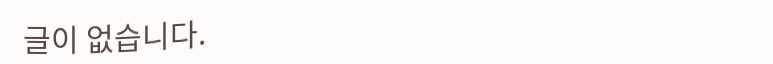글이 없습니다.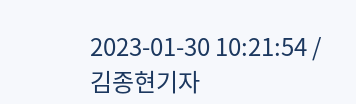2023-01-30 10:21:54 / 김종현기자